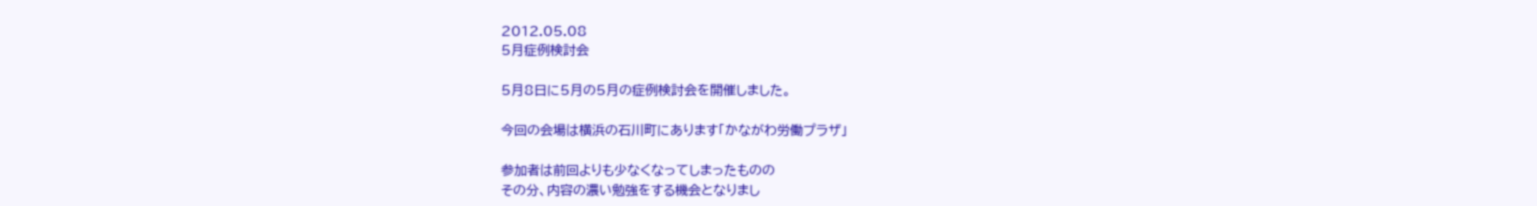2012.05.08
5月症例検討会

5月8日に5月の5月の症例検討会を開催しました。

今回の会場は横浜の石川町にあります「かながわ労働プラザ」

参加者は前回よりも少なくなってしまったものの
その分、内容の濃い勉強をする機会となりまし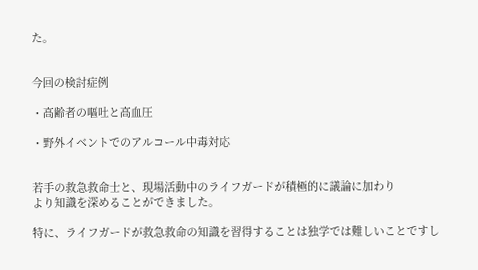た。


今回の検討症例

・高齢者の嘔吐と高血圧

・野外イベントでのアルコール中毒対応


若手の救急救命士と、現場活動中のライフガードが積極的に議論に加わり
より知識を深めることができました。

特に、ライフガードが救急救命の知識を習得することは独学では難しいことですし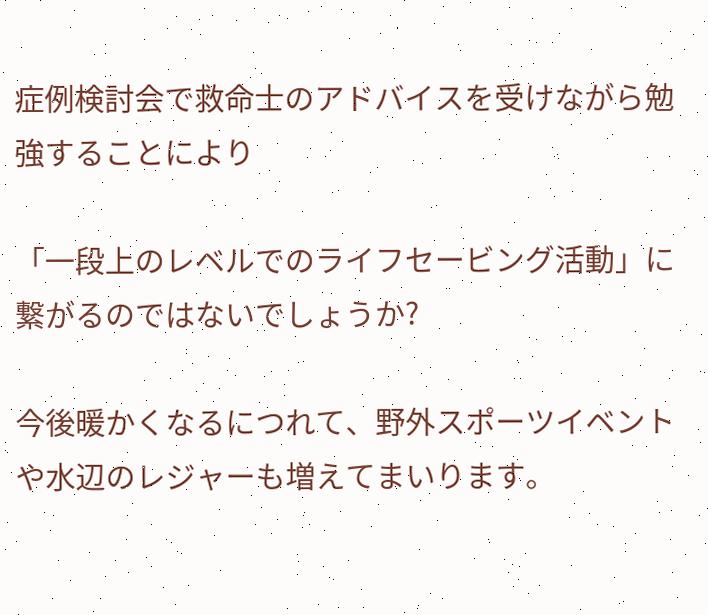症例検討会で救命士のアドバイスを受けながら勉強することにより

「一段上のレベルでのライフセービング活動」に繋がるのではないでしょうか?

今後暖かくなるにつれて、野外スポーツイベントや水辺のレジャーも増えてまいります。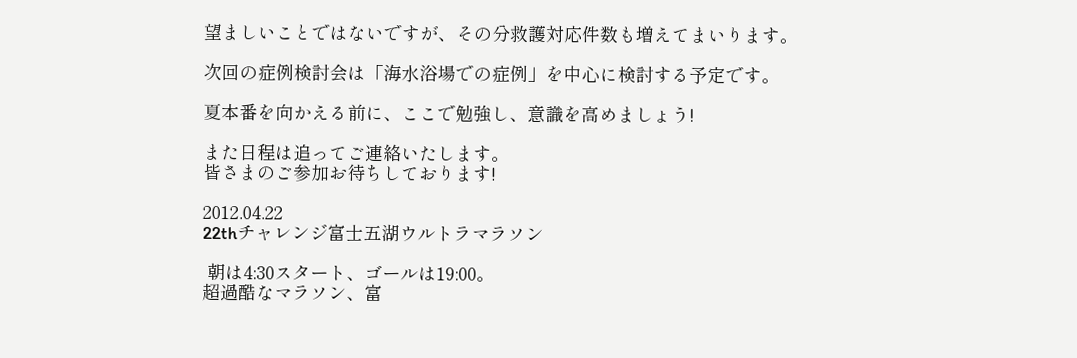望ましいことではないですが、その分救護対応件数も増えてまいります。

次回の症例検討会は「海水浴場での症例」を中心に検討する予定です。

夏本番を向かえる前に、ここで勉強し、意識を高めましょう!

また日程は追ってご連絡いたします。
皆さまのご参加お待ちしております!

2012.04.22
22thチャレンジ富士五湖ウルトラマラソン

 朝は4:30スタート、ゴールは19:00。
超過酷なマラソン、富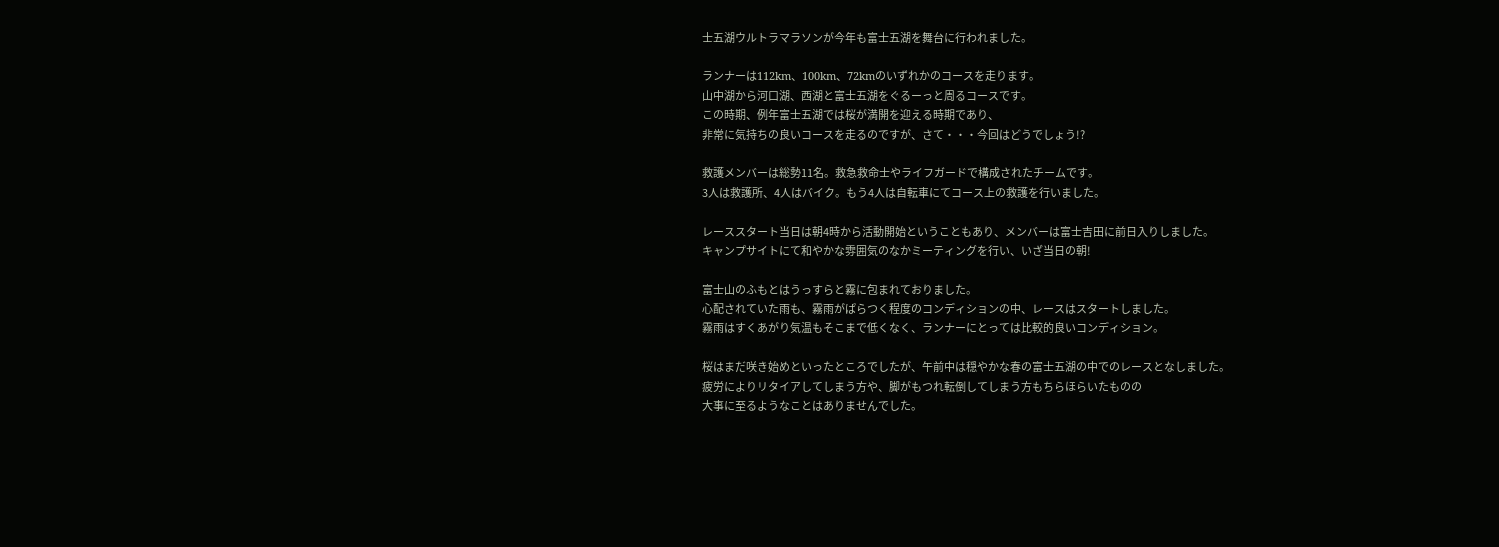士五湖ウルトラマラソンが今年も富士五湖を舞台に行われました。

ランナーは112km、100km、72kmのいずれかのコースを走ります。
山中湖から河口湖、西湖と富士五湖をぐるーっと周るコースです。
この時期、例年富士五湖では桜が満開を迎える時期であり、
非常に気持ちの良いコースを走るのですが、さて・・・今回はどうでしょう!?

救護メンバーは総勢11名。救急救命士やライフガードで構成されたチームです。
3人は救護所、4人はバイク。もう4人は自転車にてコース上の救護を行いました。

レーススタート当日は朝4時から活動開始ということもあり、メンバーは富士吉田に前日入りしました。
キャンプサイトにて和やかな雰囲気のなかミーティングを行い、いざ当日の朝!

富士山のふもとはうっすらと霧に包まれておりました。
心配されていた雨も、霧雨がぱらつく程度のコンディションの中、レースはスタートしました。
霧雨はすくあがり気温もそこまで低くなく、ランナーにとっては比較的良いコンディション。

桜はまだ咲き始めといったところでしたが、午前中は穏やかな春の富士五湖の中でのレースとなしました。
疲労によりリタイアしてしまう方や、脚がもつれ転倒してしまう方もちらほらいたものの
大事に至るようなことはありませんでした。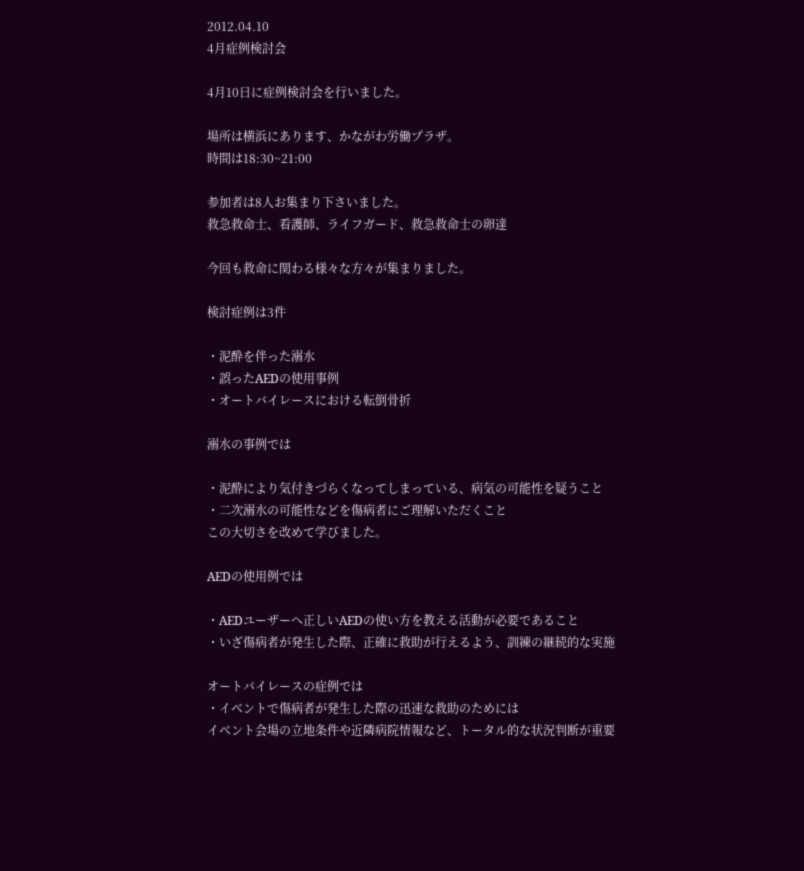2012.04.10
4月症例検討会

4月10日に症例検討会を行いました。

場所は横浜にあります、かながわ労働プラザ。
時間は18:30~21:00

参加者は8人お集まり下さいました。
救急救命士、看護師、ライフガード、救急救命士の卵達

今回も救命に関わる様々な方々が集まりました。

検討症例は3件

・泥酔を伴った溺水
・誤ったAEDの使用事例
・オートバイレースにおける転倒骨折

溺水の事例では

・泥酔により気付きづらくなってしまっている、病気の可能性を疑うこと
・二次溺水の可能性などを傷病者にご理解いただくこと
この大切さを改めて学びました。

AEDの使用例では

・AEDユーザーへ正しいAEDの使い方を教える活動が必要であること
・いざ傷病者が発生した際、正確に救助が行えるよう、訓練の継続的な実施

オートバイレースの症例では
・イベントで傷病者が発生した際の迅速な救助のためには
イベント会場の立地条件や近隣病院情報など、トータル的な状況判断が重要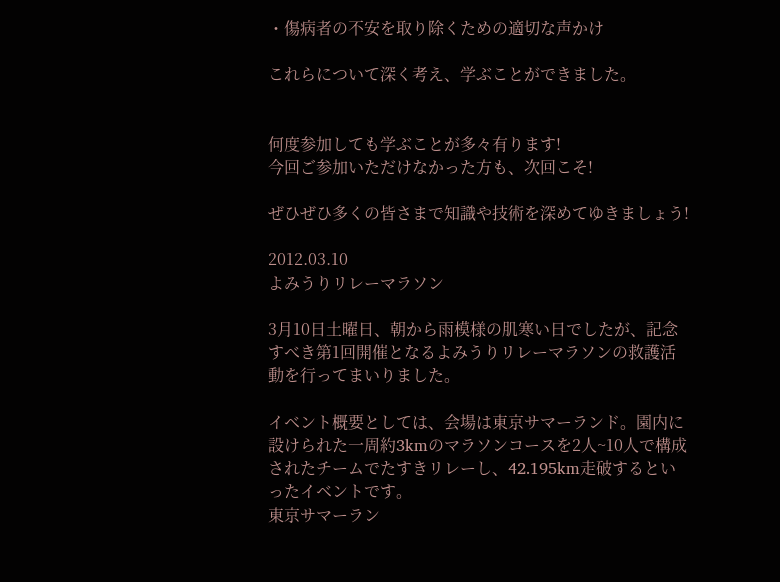・傷病者の不安を取り除くための適切な声かけ

これらについて深く考え、学ぶことができました。


何度参加しても学ぶことが多々有ります!
今回ご参加いただけなかった方も、次回こそ!

ぜひぜひ多くの皆さまで知識や技術を深めてゆきましょう!

2012.03.10
よみうりリレーマラソン

3月10日土曜日、朝から雨模様の肌寒い日でしたが、記念すべき第1回開催となるよみうりリレーマラソンの救護活動を行ってまいりました。

イベント概要としては、会場は東京サマーランド。園内に設けられた一周約3kmのマラソンコースを2人~10人で構成されたチームでたすきリレーし、42.195km走破するといったイベントです。
東京サマーラン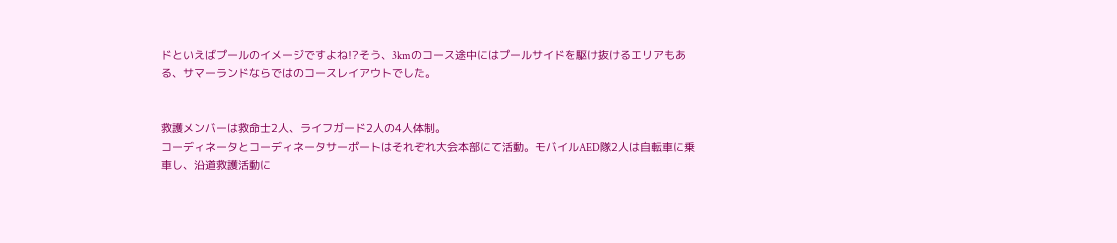ドといえばプールのイメージですよね!?そう、3kmのコース途中にはプールサイドを駆け抜けるエリアもある、サマーランドならではのコースレイアウトでした。


救護メンバーは救命士2人、ライフガード2人の4人体制。
コーディネータとコーディネータサーポートはそれぞれ大会本部にて活動。モバイルAED隊2人は自転車に乗車し、沿道救護活動に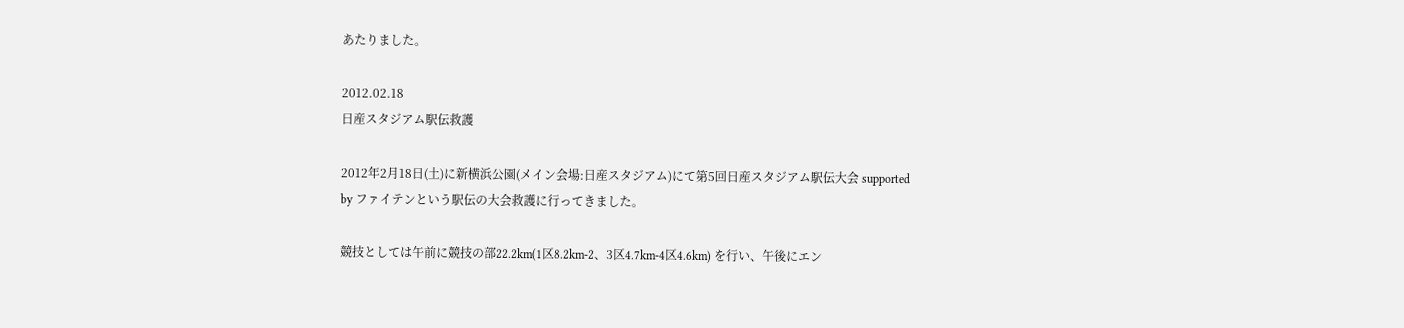あたりました。

2012.02.18
日産スタジアム駅伝救護

2012年2月18日(土)に新横浜公園(メイン会場:日産スタジアム)にて第5回日産スタジアム駅伝大会 supported by ファイテンという駅伝の大会救護に行ってきました。

競技としては午前に競技の部22.2km(1区8.2km-2、3区4.7km-4区4.6km) を行い、午後にエン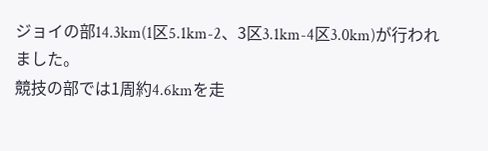ジョイの部14.3km(1区5.1km-2、3区3.1km-4区3.0km)が行われました。
競技の部では1周約4.6kmを走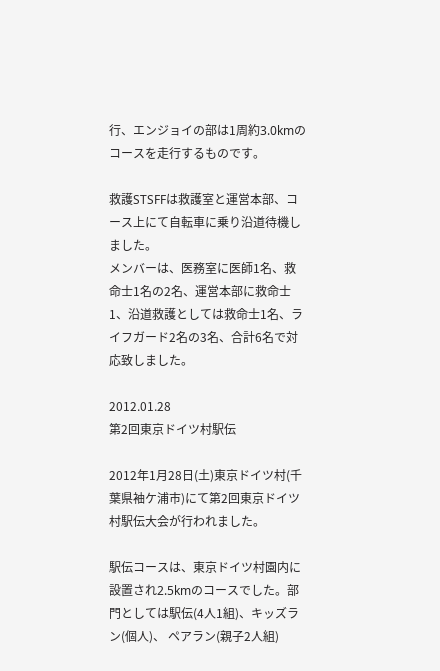行、エンジョイの部は1周約3.0kmのコースを走行するものです。

救護STSFFは救護室と運営本部、コース上にて自転車に乗り沿道待機しました。
メンバーは、医務室に医師1名、救命士1名の2名、運営本部に救命士1、沿道救護としては救命士1名、ライフガード2名の3名、合計6名で対応致しました。

2012.01.28
第2回東京ドイツ村駅伝

2012年1月28日(土)東京ドイツ村(千葉県袖ケ浦市)にて第2回東京ドイツ村駅伝大会が行われました。

駅伝コースは、東京ドイツ村園内に設置され2.5kmのコースでした。部門としては駅伝(4人1組)、キッズラン(個人)、 ペアラン(親子2人組)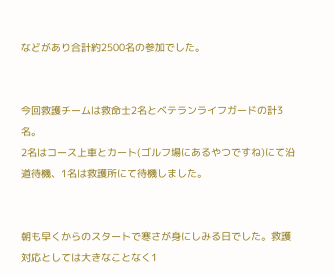などがあり合計約2500名の参加でした。


今回救護チームは救命士2名とベテランライフガードの計3名。
2名はコース上車とカート(ゴルフ場にあるやつですね)にて沿道待機、1名は救護所にて待機しました。


朝も早くからのスタートで寒さが身にしみる日でした。救護対応としては大きなことなく1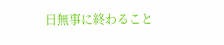日無事に終わること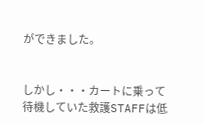ができました。


しかし・・・カートに乗って待機していた救護STAFFは低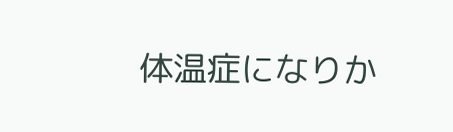体温症になりか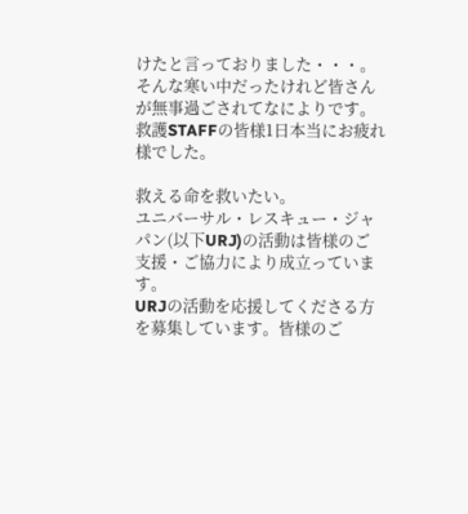けたと言っておりました・・・。
そんな寒い中だったけれど皆さんが無事過ごされてなによりです。
救護STAFFの皆様1日本当にお疲れ様でした。

救える命を救いたい。
ユニバーサル・レスキュー・ジャパン(以下URJ)の活動は皆様のご支援・ご協力により成立っています。
URJの活動を応援してくださる方を募集しています。皆様のご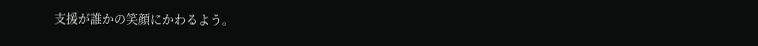支援が誰かの笑顔にかわるよう。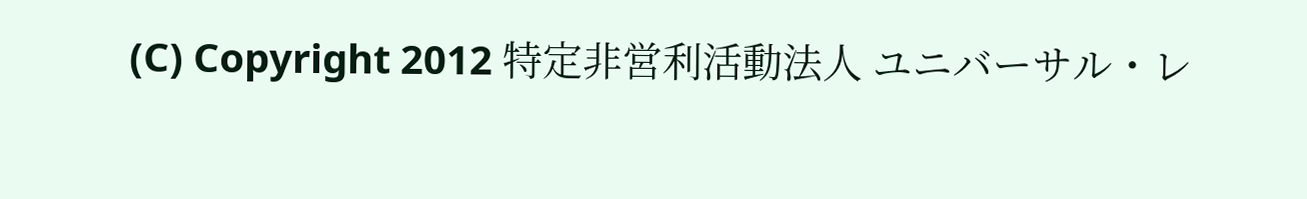(C) Copyright 2012 特定非営利活動法人 ユニバーサル・レ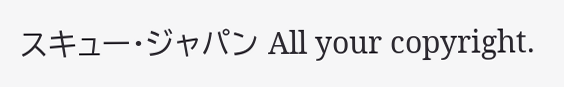スキュー・ジャパン All your copyright.